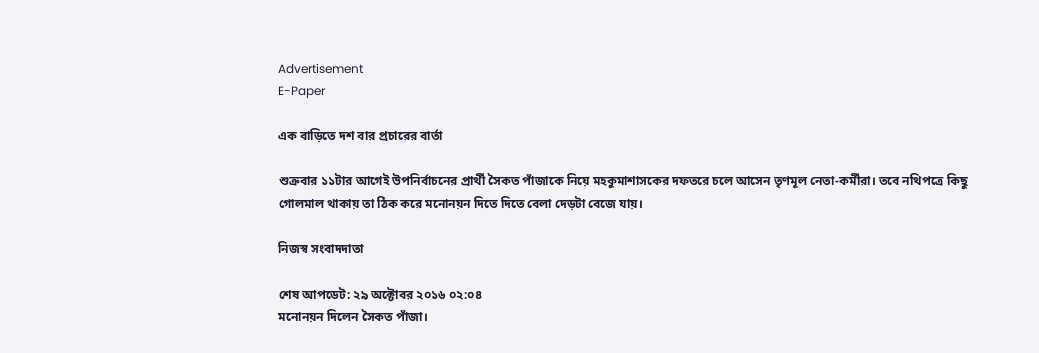Advertisement
E-Paper

এক বাড়িতে দশ বার প্রচারের বার্তা

শুক্রবার ১১টার আগেই উপনির্বাচনের প্রার্থী সৈকত পাঁজাকে নিয়ে মহকুমাশাসকের দফতরে চলে আসেন তৃণমূল নেতা-কর্মীরা। তবে নথিপত্রে কিছু গোলমাল থাকায় তা ঠিক করে মনোনয়ন দিতে দিতে বেলা দেড়টা বেজে যায়।

নিজস্ব সংবাদদাতা

শেষ আপডেট: ২৯ অক্টোবর ২০১৬ ০২:০৪
মনোনয়ন দিলেন সৈকত পাঁজা।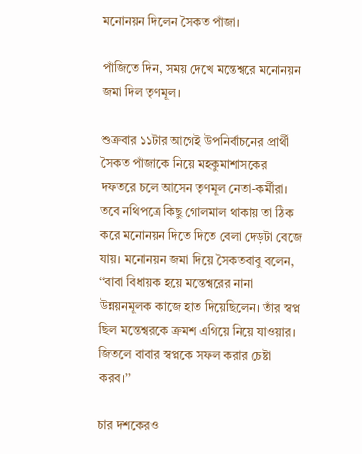মনোনয়ন দিলেন সৈকত পাঁজা।

পাঁজিতে দিন, সময় দেখে মন্তেশ্বরে মনোনয়ন জমা দিল তৃণমূল।

শুক্রবার ১১টার আগেই উপনির্বাচনের প্রার্থী সৈকত পাঁজাকে নিয়ে মহকুমাশাসকের দফতরে চলে আসেন তৃণমূল নেতা-কর্মীরা। তবে নথিপত্রে কিছু গোলমাল থাকায় তা ঠিক করে মনোনয়ন দিতে দিতে বেলা দেড়টা বেজে যায়। মনোনয়ন জমা দিয়ে সৈকতবাবু বলেন, ‘‘বাবা বিধায়ক হয়ে মন্তেশ্বরের নানা উন্নয়নমূলক কাজে হাত দিয়েছিলেন। তাঁর স্বপ্ন ছিল মন্তেশ্বরকে ক্রমশ এগিয়ে নিয়ে যাওয়ার। জিতলে বাবার স্বপ্নকে সফল করার চেষ্টা করব।’’

চার দশকেরও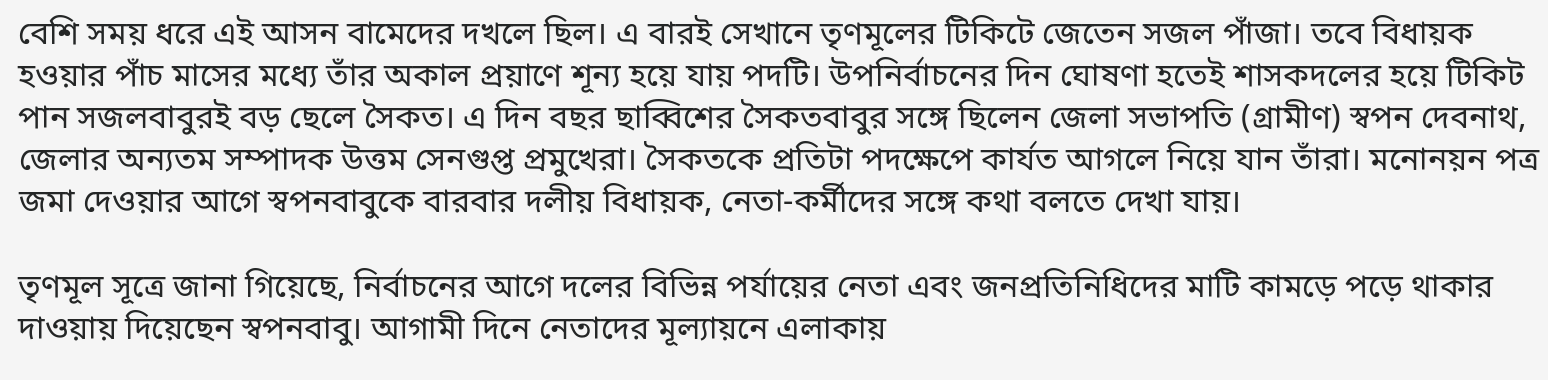বেশি সময় ধরে এই আসন বামেদের দখলে ছিল। এ বারই সেখানে তৃণমূলের টিকিটে জেতেন সজল পাঁজা। তবে বিধায়ক হওয়ার পাঁচ মাসের মধ্যে তাঁর অকাল প্রয়াণে শূন্য হয়ে যায় পদটি। উপনির্বাচনের দিন ঘোষণা হতেই শাসকদলের হয়ে টিকিট পান সজলবাবুরই বড় ছেলে সৈকত। এ দিন বছর ছাব্বিশের সৈকতবাবুর সঙ্গে ছিলেন জেলা সভাপতি (গ্রামীণ) স্বপন দেবনাথ, জেলার অন্যতম সম্পাদক উত্তম সেনগুপ্ত প্রমুখেরা। সৈকতকে প্রতিটা পদক্ষেপে কার্যত আগলে নিয়ে যান তাঁরা। মনোনয়ন পত্র জমা দেওয়ার আগে স্বপনবাবুকে বারবার দলীয় বিধায়ক, নেতা-কর্মীদের সঙ্গে কথা বলতে দেখা যায়।

তৃণমূল সূত্রে জানা গিয়েছে, নির্বাচনের আগে দলের বিভিন্ন পর্যায়ের নেতা এবং জনপ্রতিনিধিদের মাটি কামড়ে পড়ে থাকার দাওয়ায় দিয়েছেন স্বপনবাবু। আগামী দিনে নেতাদের মূল্যায়নে এলাকায়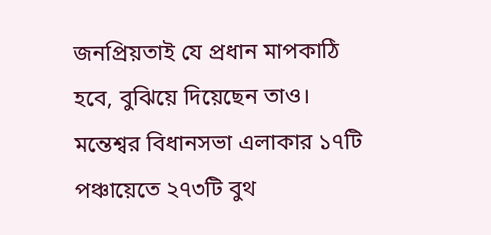জনপ্রিয়তাই যে প্রধান মাপকাঠি হবে, বুঝিয়ে দিয়েছেন তাও। মন্তেশ্বর বিধানসভা এলাকার ১৭টি পঞ্চায়েতে ২৭৩টি বুথ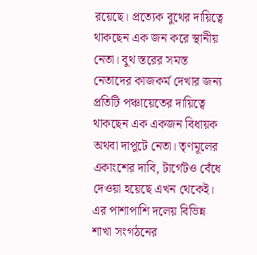রয়েছে। প্রত্যেক বুথের দায়িত্বে থাকছেন এক জন করে স্থানীয় নেতা। বুথ স্তরের সমস্ত নেতাদের কাজকর্ম দেখার জন্য প্রতিটি পঞ্চায়েতের দায়িত্বে থাকছেন এক একজন বিধায়ক অথবা দাপুটে নেতা। তৃণমূলের একাংশের দাবি, টার্গেটও বেঁধে দেওয়া হয়েছে এখন থেকেই। এর পাশাপাশি দলেয় বিভিন্ন শাখা সংগঠনের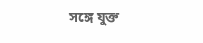সঙ্গে যুক্ত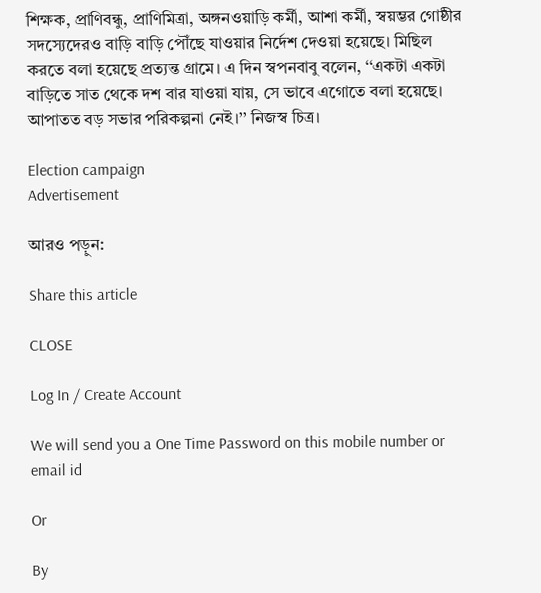শিক্ষক, প্রাণিবন্ধু, প্রাণিমিত্রা, অঙ্গনওয়াড়ি কর্মী, আশা কর্মী, স্বয়ম্ভর গোষ্ঠীর সদস্যেদেরও বাড়ি বাড়ি পৌঁছে যাওয়ার নির্দেশ দেওয়া হয়েছে। মিছিল করতে বলা হয়েছে প্রত্যন্ত গ্রামে। এ দিন স্বপনবাবু বলেন, ‘‘একটা একটা বাড়িতে সাত থেকে দশ বার যাওয়া যায়, সে ভাবে এগোতে বলা হয়েছে। আপাতত বড় সভার পরিকল্পনা নেই।’’ নিজস্ব চিত্র।

Election campaign
Advertisement

আরও পড়ুন:

Share this article

CLOSE

Log In / Create Account

We will send you a One Time Password on this mobile number or email id

Or

By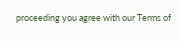proceeding you agree with our Terms of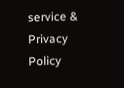service & Privacy Policy